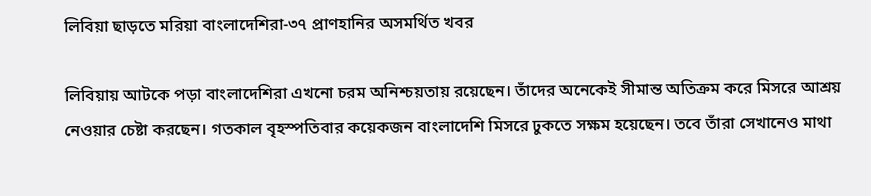লিবিয়া ছাড়তে মরিয়া বাংলাদেশিরা-৩৭ প্রাণহানির অসমর্থিত খবর

লিবিয়ায় আটকে পড়া বাংলাদেশিরা এখনো চরম অনিশ্চয়তায় রয়েছেন। তাঁদের অনেকেই সীমান্ত অতিক্রম করে মিসরে আশ্রয় নেওয়ার চেষ্টা করছেন। গতকাল বৃহস্পতিবার কয়েকজন বাংলাদেশি মিসরে ঢুকতে সক্ষম হয়েছেন। তবে তাঁরা সেখানেও মাথা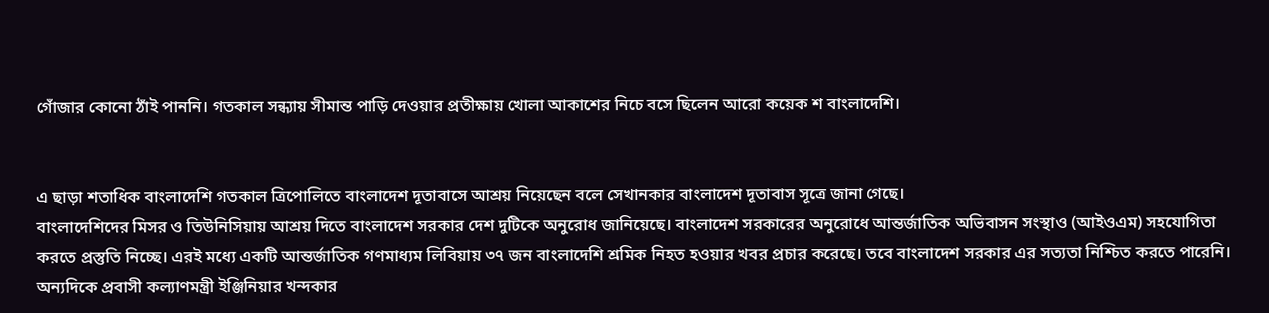গোঁজার কোনো ঠাঁই পাননি। গতকাল সন্ধ্যায় সীমান্ত পাড়ি দেওয়ার প্রতীক্ষায় খোলা আকাশের নিচে বসে ছিলেন আরো কয়েক শ বাংলাদেশি।


এ ছাড়া শতাধিক বাংলাদেশি গতকাল ত্রিপোলিতে বাংলাদেশ দূতাবাসে আশ্রয় নিয়েছেন বলে সেখানকার বাংলাদেশ দূতাবাস সূত্রে জানা গেছে।
বাংলাদেশিদের মিসর ও তিউনিসিয়ায় আশ্রয় দিতে বাংলাদেশ সরকার দেশ দুটিকে অনুরোধ জানিয়েছে। বাংলাদেশ সরকারের অনুরোধে আন্তর্জাতিক অভিবাসন সংস্থাও (আইওএম) সহযোগিতা করতে প্রস্তুতি নিচ্ছে। এরই মধ্যে একটি আন্তর্জাতিক গণমাধ্যম লিবিয়ায় ৩৭ জন বাংলাদেশি শ্রমিক নিহত হওয়ার খবর প্রচার করেছে। তবে বাংলাদেশ সরকার এর সত্যতা নিশ্চিত করতে পারেনি। অন্যদিকে প্রবাসী কল্যাণমন্ত্রী ইঞ্জিনিয়ার খন্দকার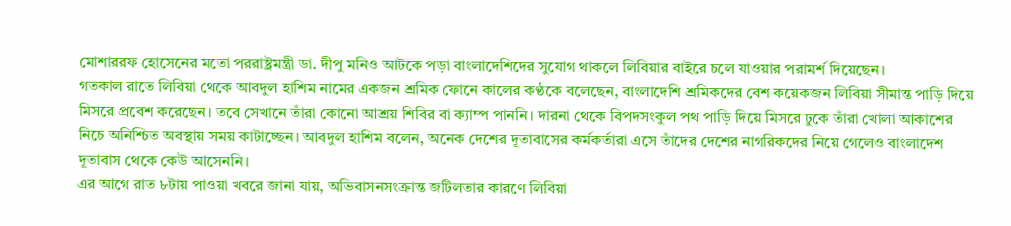মোশাররফ হোসেনের মতো পররাষ্ট্রমন্ত্রী ডা. দীপু মনিও আটকে পড়া বাংলাদেশিদের সুযোগ থাকলে লিবিয়ার বাইরে চলে যাওয়ার পরামর্শ দিয়েছেন।
গতকাল রাতে লিবিয়া থেকে আবদুল হাশিম নামের একজন শ্রমিক ফোনে কালের কণ্ঠকে বলেছেন, বাংলাদেশি শ্রমিকদের বেশ কয়েকজন লিবিয়া সীমান্ত পাড়ি দিয়ে মিসরে প্রবেশ করেছেন। তবে সেখানে তাঁরা কোনো আশ্রয় শিবির বা ক্যাম্প পাননি। দারনা থেকে বিপদসংকুল পথ পাড়ি দিয়ে মিসরে ঢুকে তাঁরা খোলা আকাশের নিচে অনিশ্চিত অবস্থায় সময় কাটাচ্ছেন। আবদুল হাশিম বলেন, অনেক দেশের দূতাবাসের কর্মকর্তারা এসে তাঁদের দেশের নাগরিকদের নিয়ে গেলেও বাংলাদেশ দূতাবাস থেকে কেউ আসেননি।
এর আগে রাত ৮টায় পাওয়া খবরে জানা যায়, অভিবাসনসংক্রান্ত জটিলতার কারণে লিবিয়া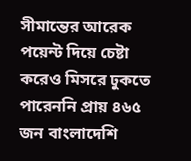সীমান্তের আরেক পয়েন্ট দিয়ে চেষ্টা করেও মিসরে ঢুকতে পারেননি প্রায় ৪৬৫ জন বাংলাদেশি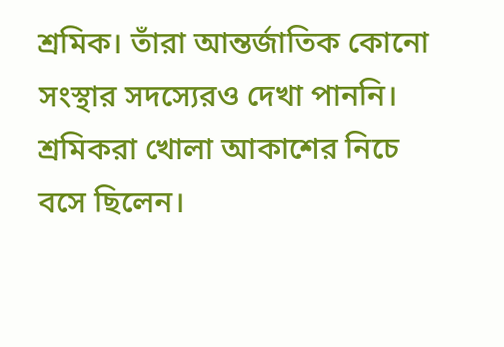শ্রমিক। তাঁরা আন্তর্জাতিক কোনো সংস্থার সদস্যেরও দেখা পাননি। শ্রমিকরা খোলা আকাশের নিচে বসে ছিলেন।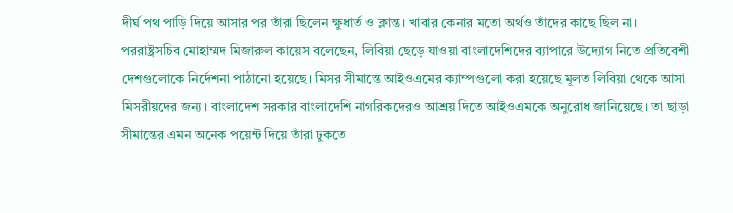দীর্ঘ পথ পাড়ি দিয়ে আসার পর তাঁরা ছিলেন ক্ষুধার্ত ও ক্লান্ত। খাবার কেনার মতো অর্থও তাঁদের কাছে ছিল না।
পররাষ্ট্রসচিব মোহাম্মদ মিজারুল কায়েস বলেছেন, লিবিয়া ছেড়ে যাওয়া বাংলাদেশিদের ব্যাপারে উদ্যোগ নিতে প্রতিবেশী দেশগুলোকে নির্দেশনা পাঠানো হয়েছে। মিসর সীমান্তে আইওএমের ক্যাম্পগুলো করা হয়েছে মূলত লিবিয়া থেকে আসা মিসরীয়দের জন্য। বাংলাদেশ সরকার বাংলাদেশি নাগরিকদেরও আশ্রয় দিতে আইওএমকে অনুরোধ জানিয়েছে। তা ছাড়া সীমান্তের এমন অনেক পয়েন্ট দিয়ে তাঁরা ঢুকতে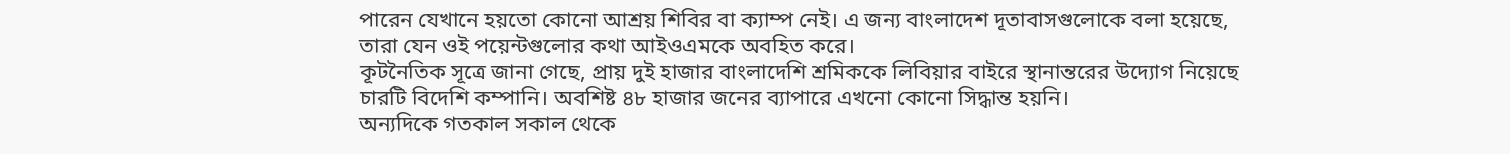পারেন যেখানে হয়তো কোনো আশ্রয় শিবির বা ক্যাম্প নেই। এ জন্য বাংলাদেশ দূতাবাসগুলোকে বলা হয়েছে, তারা যেন ওই পয়েন্টগুলোর কথা আইওএমকে অবহিত করে।
কূটনৈতিক সূত্রে জানা গেছে, প্রায় দুই হাজার বাংলাদেশি শ্রমিককে লিবিয়ার বাইরে স্থানান্তরের উদ্যোগ নিয়েছে চারটি বিদেশি কম্পানি। অবশিষ্ট ৪৮ হাজার জনের ব্যাপারে এখনো কোনো সিদ্ধান্ত হয়নি।
অন্যদিকে গতকাল সকাল থেকে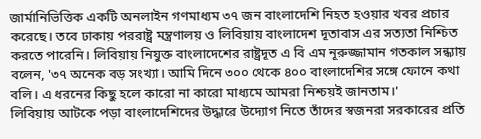জার্মানিভিত্তিক একটি অনলাইন গণমাধ্যম ৩৭ জন বাংলাদেশি নিহত হওয়ার খবর প্রচার করেছে। তবে ঢাকায় পররাষ্ট্র মন্ত্রণালয় ও লিবিয়ায় বাংলাদেশ দূতাবাস এর সত্যতা নিশ্চিত করতে পারেনি। লিবিয়ায় নিযুক্ত বাংলাদেশের রাষ্ট্রদূত এ বি এম নূরুজ্জামান গতকাল সন্ধ্যায় বলেন, '৩৭ অনেক বড় সংখ্যা। আমি দিনে ৩০০ থেকে ৪০০ বাংলাদেশির সঙ্গে ফোনে কথা বলি। এ ধরনের কিছু হলে কারো না কারো মাধ্যমে আমরা নিশ্চয়ই জানতাম।'
লিবিয়ায় আটকে পড়া বাংলাদেশিদের উদ্ধারে উদ্যোগ নিতে তাঁদের স্বজনরা সরকারের প্রতি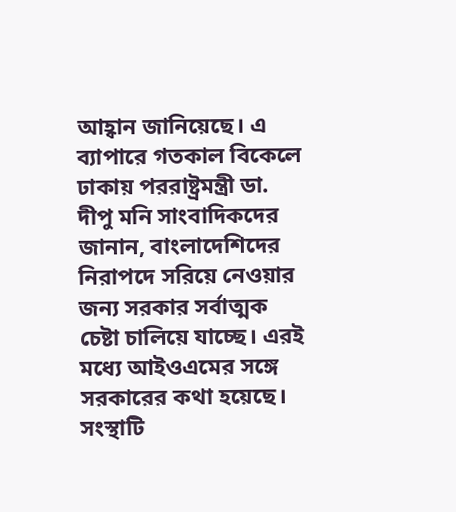আহ্বান জানিয়েছে। এ ব্যাপারে গতকাল বিকেলে ঢাকায় পররাষ্ট্রমন্ত্রী ডা. দীপু মনি সাংবাদিকদের জানান, বাংলাদেশিদের নিরাপদে সরিয়ে নেওয়ার জন্য সরকার সর্বাত্মক চেষ্টা চালিয়ে যাচ্ছে। এরই মধ্যে আইওএমের সঙ্গে সরকারের কথা হয়েছে। সংস্থাটি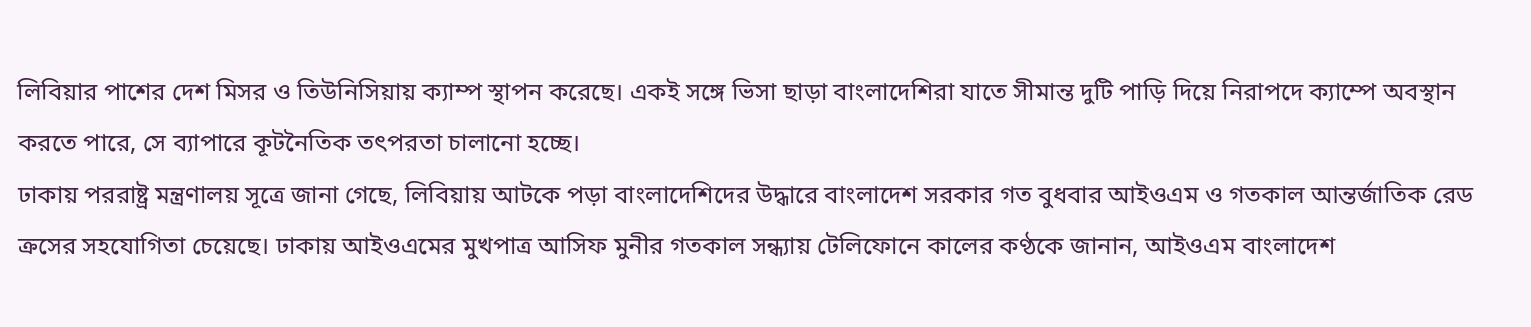লিবিয়ার পাশের দেশ মিসর ও তিউনিসিয়ায় ক্যাম্প স্থাপন করেছে। একই সঙ্গে ভিসা ছাড়া বাংলাদেশিরা যাতে সীমান্ত দুটি পাড়ি দিয়ে নিরাপদে ক্যাম্পে অবস্থান করতে পারে, সে ব্যাপারে কূটনৈতিক তৎপরতা চালানো হচ্ছে।
ঢাকায় পররাষ্ট্র মন্ত্রণালয় সূত্রে জানা গেছে, লিবিয়ায় আটকে পড়া বাংলাদেশিদের উদ্ধারে বাংলাদেশ সরকার গত বুধবার আইওএম ও গতকাল আন্তর্জাতিক রেড ক্রসের সহযোগিতা চেয়েছে। ঢাকায় আইওএমের মুখপাত্র আসিফ মুনীর গতকাল সন্ধ্যায় টেলিফোনে কালের কণ্ঠকে জানান, আইওএম বাংলাদেশ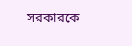সরকারকে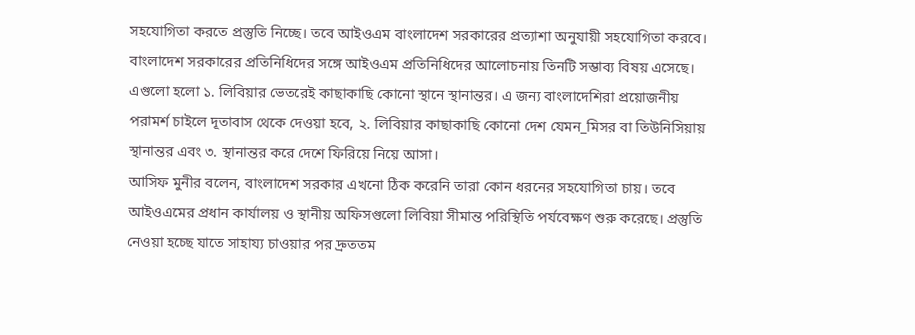সহযোগিতা করতে প্রস্তুতি নিচ্ছে। তবে আইওএম বাংলাদেশ সরকারের প্রত্যাশা অনুযায়ী সহযোগিতা করবে। বাংলাদেশ সরকারের প্রতিনিধিদের সঙ্গে আইওএম প্রতিনিধিদের আলোচনায় তিনটি সম্ভাব্য বিষয় এসেছে। এগুলো হলো ১. লিবিয়ার ভেতরেই কাছাকাছি কোনো স্থানে স্থানান্তর। এ জন্য বাংলাদেশিরা প্রয়োজনীয় পরামর্শ চাইলে দূতাবাস থেকে দেওয়া হবে, ২. লিবিয়ার কাছাকাছি কোনো দেশ যেমন_মিসর বা তিউনিসিয়ায় স্থানান্তর এবং ৩. স্থানান্তর করে দেশে ফিরিয়ে নিয়ে আসা।
আসিফ মুনীর বলেন, বাংলাদেশ সরকার এখনো ঠিক করেনি তারা কোন ধরনের সহযোগিতা চায়। তবে আইওএমের প্রধান কার্যালয় ও স্থানীয় অফিসগুলো লিবিয়া সীমান্ত পরিস্থিতি পর্যবেক্ষণ শুরু করেছে। প্রস্তুতি নেওয়া হচ্ছে যাতে সাহায্য চাওয়ার পর দ্রুততম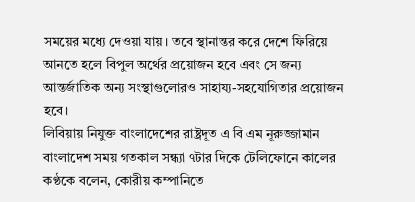সময়ের মধ্যে দেওয়া যায়। তবে স্থানান্তর করে দেশে ফিরিয়ে আনতে হলে বিপুল অর্থের প্রয়োজন হবে এবং সে জন্য আন্তর্জাতিক অন্য সংস্থাগুলোরও সাহায্য-সহযোগিতার প্রয়োজন হবে।
লিবিয়ায় নিযুক্ত বাংলাদেশের রাষ্ট্রদূত এ বি এম নূরুজ্জামান বাংলাদেশ সময় গতকাল সন্ধ্যা ৭টার দিকে টেলিফোনে কালের কণ্ঠকে বলেন, কোরীয় কম্পানিতে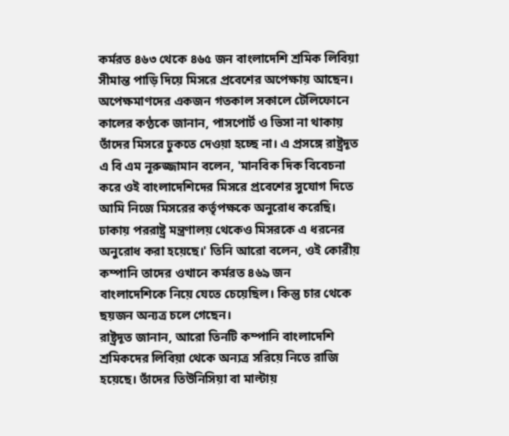কর্মরত ৪৬৩ থেকে ৪৬৫ জন বাংলাদেশি শ্রমিক লিবিয়া সীমান্ত পাড়ি দিয়ে মিসরে প্রবেশের অপেক্ষায় আছেন। অপেক্ষমাণদের একজন গতকাল সকালে টেলিফোনে কালের কণ্ঠকে জানান, পাসপোর্ট ও ভিসা না থাকায় তাঁদের মিসরে ঢুকতে দেওয়া হচ্ছে না। এ প্রসঙ্গে রাষ্ট্রদূত এ বি এম নূরুজ্জামান বলেন, 'মানবিক দিক বিবেচনা করে ওই বাংলাদেশিদের মিসরে প্রবেশের সুযোগ দিতে আমি নিজে মিসরের কর্তৃপক্ষকে অনুরোধ করেছি। ঢাকায় পররাষ্ট্র মন্ত্রণালয় থেকেও মিসরকে এ ধরনের অনুরোধ করা হয়েছে।' তিনি আরো বলেন, ওই কোরীয় কম্পানি তাদের ওখানে কর্মরত ৪৬৯ জন বাংলাদেশিকে নিয়ে যেতে চেয়েছিল। কিন্তু চার থেকে ছয়জন অন্যত্র চলে গেছেন।
রাষ্ট্রদূত জানান, আরো তিনটি কম্পানি বাংলাদেশি শ্রমিকদের লিবিয়া থেকে অন্যত্র সরিয়ে নিতে রাজি হয়েছে। তাঁদের তিউনিসিয়া বা মাল্টায়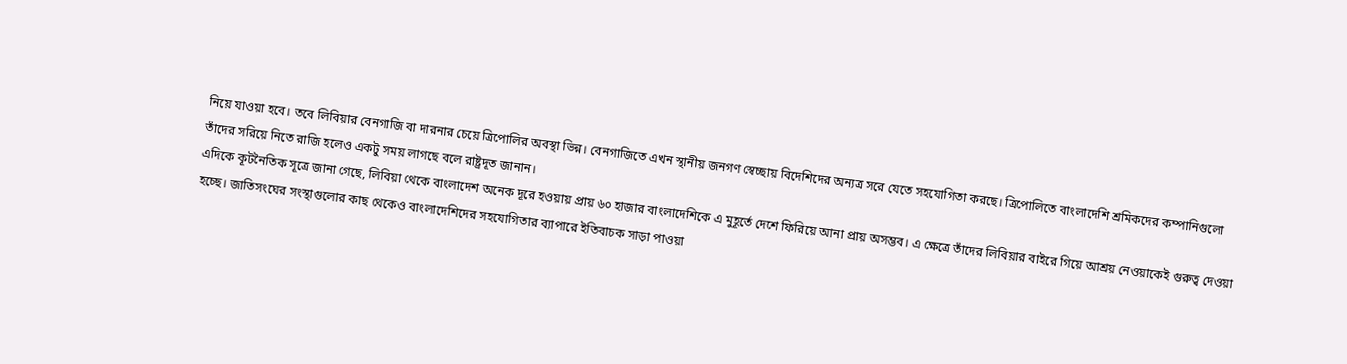নিয়ে যাওয়া হবে। তবে লিবিয়ার বেনগাজি বা দারনার চেয়ে ত্রিপোলির অবস্থা ভিন্ন। বেনগাজিতে এখন স্থানীয় জনগণ স্বেচ্ছায় বিদেশিদের অন্যত্র সরে যেতে সহযোগিতা করছে। ত্রিপোলিতে বাংলাদেশি শ্রমিকদের কম্পানিগুলো তাঁদের সরিয়ে নিতে রাজি হলেও একটু সময় লাগছে বলে রাষ্ট্রদূত জানান।
এদিকে কূটনৈতিক সূত্রে জানা গেছে, লিবিয়া থেকে বাংলাদেশ অনেক দূরে হওয়ায় প্রায় ৬০ হাজার বাংলাদেশিকে এ মুহূর্তে দেশে ফিরিয়ে আনা প্রায় অসম্ভব। এ ক্ষেত্রে তাঁদের লিবিয়ার বাইরে গিয়ে আশ্রয় নেওয়াকেই গুরুত্ব দেওয়া হচ্ছে। জাতিসংঘের সংস্থাগুলোর কাছ থেকেও বাংলাদেশিদের সহযোগিতার ব্যাপারে ইতিবাচক সাড়া পাওয়া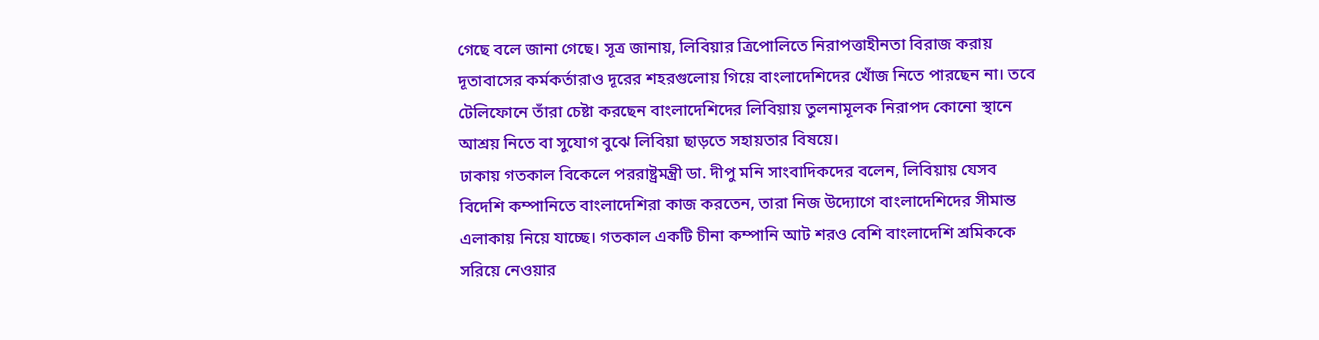গেছে বলে জানা গেছে। সূত্র জানায়, লিবিয়ার ত্রিপোলিতে নিরাপত্তাহীনতা বিরাজ করায় দূতাবাসের কর্মকর্তারাও দূরের শহরগুলোয় গিয়ে বাংলাদেশিদের খোঁজ নিতে পারছেন না। তবে টেলিফোনে তাঁরা চেষ্টা করছেন বাংলাদেশিদের লিবিয়ায় তুলনামূলক নিরাপদ কোনো স্থানে আশ্রয় নিতে বা সুযোগ বুঝে লিবিয়া ছাড়তে সহায়তার বিষয়ে।
ঢাকায় গতকাল বিকেলে পররাষ্ট্রমন্ত্রী ডা. দীপু মনি সাংবাদিকদের বলেন, লিবিয়ায় যেসব বিদেশি কম্পানিতে বাংলাদেশিরা কাজ করতেন, তারা নিজ উদ্যোগে বাংলাদেশিদের সীমান্ত এলাকায় নিয়ে যাচ্ছে। গতকাল একটি চীনা কম্পানি আট শরও বেশি বাংলাদেশি শ্রমিককে সরিয়ে নেওয়ার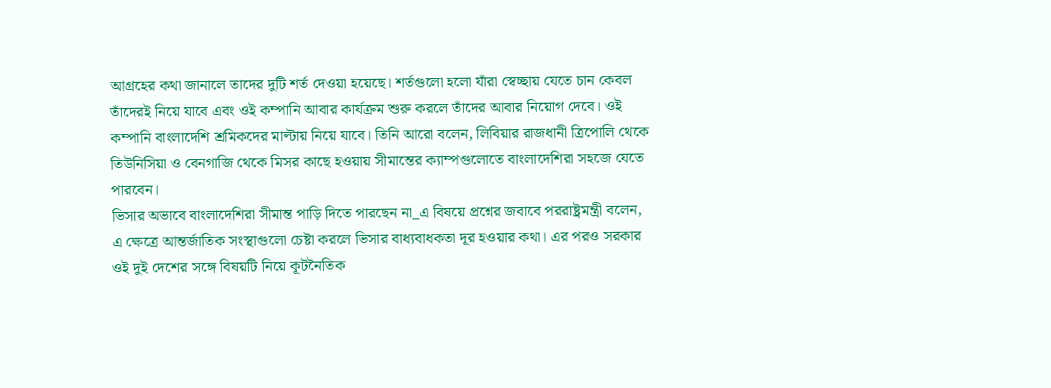আগ্রহের কথা জানালে তাদের দুটি শর্ত দেওয়া হয়েছে। শর্তগুলো হলো যাঁরা স্বেচ্ছায় যেতে চান কেবল তাঁদেরই নিয়ে যাবে এবং ওই কম্পানি আবার কার্যক্রম শুরু করলে তাঁদের আবার নিয়োগ দেবে। ওই কম্পানি বাংলাদেশি শ্রমিকদের মাল্টায় নিয়ে যাবে। তিনি আরো বলেন, লিবিয়ার রাজধানী ত্রিপোলি থেকে তিউনিসিয়া ও বেনগাজি থেকে মিসর কাছে হওয়ায় সীমান্তের ক্যাম্পগুলোতে বাংলাদেশিরা সহজে যেতে পারবেন।
ভিসার অভাবে বাংলাদেশিরা সীমান্ত পাড়ি দিতে পারছেন না_এ বিষয়ে প্রশ্নের জবাবে পররাষ্ট্রমন্ত্রী বলেন, এ ক্ষেত্রে আন্তর্জাতিক সংস্থাগুলো চেষ্টা করলে ভিসার বাধ্যবাধকতা দূর হওয়ার কথা। এর পরও সরকার ওই দুই দেশের সঙ্গে বিষয়টি নিয়ে কূটনৈতিক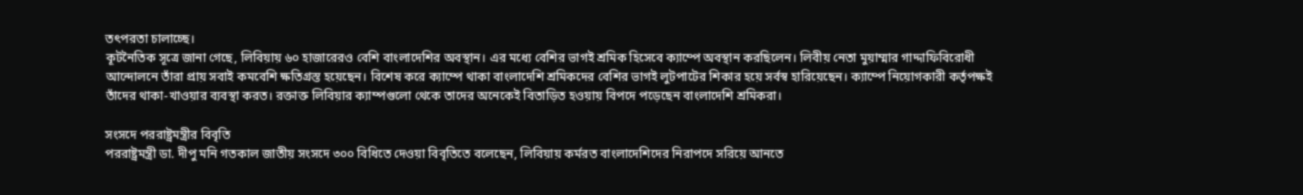তৎপরতা চালাচ্ছে।
কূটনৈতিক সূত্রে জানা গেছে, লিবিয়ায় ৬০ হাজারেরও বেশি বাংলাদেশির অবস্থান। এর মধ্যে বেশির ভাগই শ্রমিক হিসেবে ক্যাম্পে অবস্থান করছিলেন। লিবীয় নেতা মুয়াম্মার গাদ্দাফিবিরোধী আন্দোলনে তাঁরা প্রায় সবাই কমবেশি ক্ষতিগ্রস্ত হয়েছেন। বিশেষ করে ক্যাম্পে থাকা বাংলাদেশি শ্রমিকদের বেশির ভাগই লুটপাটের শিকার হয়ে সর্বস্ব হারিয়েছেন। ক্যাম্পে নিয়োগকারী কর্তৃপক্ষই তাঁদের থাকা-খাওয়ার ব্যবস্থা করত। রক্তাক্ত লিবিয়ার ক্যাম্পগুলো থেকে তাদের অনেকেই বিতাড়িত হওয়ায় বিপদে পড়েছেন বাংলাদেশি শ্রমিকরা।

সংসদে পররাষ্ট্রমন্ত্রীর বিবৃতি
পররাষ্ট্রমন্ত্রী ডা. দীপু মনি গতকাল জাতীয় সংসদে ৩০০ বিধিতে দেওয়া বিবৃতিতে বলেছেন, লিবিয়ায় কর্মরত বাংলাদেশিদের নিরাপদে সরিয়ে আনতে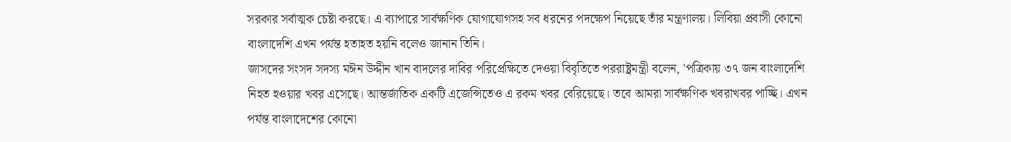সরকার সর্বাত্মক চেষ্টা করছে। এ ব্যাপারে সার্বক্ষণিক যোগাযোগসহ সব ধরনের পদক্ষেপ নিয়েছে তাঁর মন্ত্রণালয়। লিবিয়া প্রবাসী কোনো বাংলাদেশি এখন পর্যন্ত হতাহত হয়নি বলেও জানান তিনি।
জাসদের সংসদ সদস্য মঈন উদ্দীন খান বাদলের দাবির পরিপ্রেক্ষিতে দেওয়া বিবৃতিতে পররাষ্ট্রমন্ত্রী বলেন, 'পত্রিকায় ৩৭ জন বাংলাদেশি নিহত হওয়ার খবর এসেছে। আন্তর্জাতিক একটি এজেন্সিতেও এ রকম খবর বেরিয়েছে। তবে আমরা সার্বক্ষণিক খবরাখবর পাচ্ছি। এখন পর্যন্ত বাংলাদেশের কোনো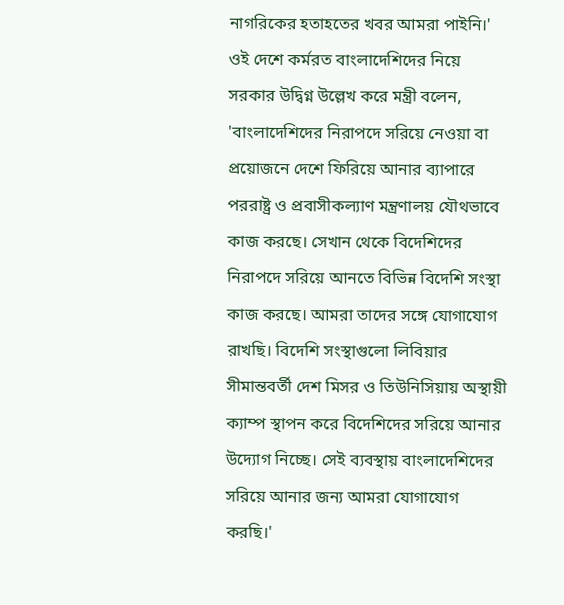নাগরিকের হতাহতের খবর আমরা পাইনি।'
ওই দেশে কর্মরত বাংলাদেশিদের নিয়ে সরকার উদ্বিগ্ন উল্লেখ করে মন্ত্রী বলেন, 'বাংলাদেশিদের নিরাপদে সরিয়ে নেওয়া বা প্রয়োজনে দেশে ফিরিয়ে আনার ব্যাপারে পররাষ্ট্র ও প্রবাসীকল্যাণ মন্ত্রণালয় যৌথভাবে কাজ করছে। সেখান থেকে বিদেশিদের নিরাপদে সরিয়ে আনতে বিভিন্ন বিদেশি সংস্থা কাজ করছে। আমরা তাদের সঙ্গে যোগাযোগ রাখছি। বিদেশি সংস্থাগুলো লিবিয়ার সীমান্তবর্তী দেশ মিসর ও তিউনিসিয়ায় অস্থায়ী ক্যাম্প স্থাপন করে বিদেশিদের সরিয়ে আনার উদ্যোগ নিচ্ছে। সেই ব্যবস্থায় বাংলাদেশিদের সরিয়ে আনার জন্য আমরা যোগাযোগ করছি।'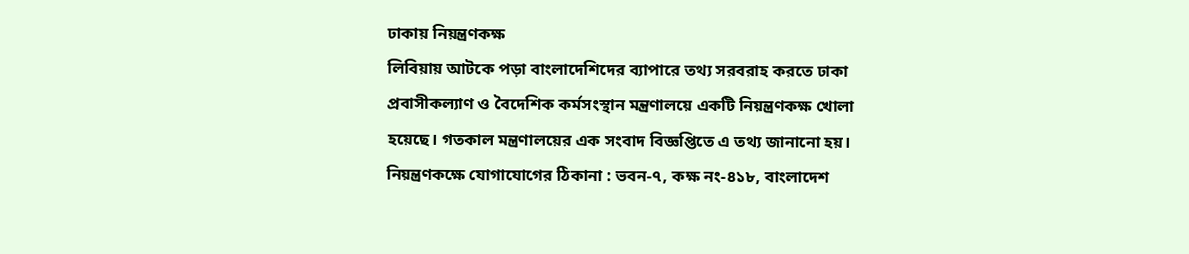ঢাকায় নিয়ন্ত্রণকক্ষ
লিবিয়ায় আটকে পড়া বাংলাদেশিদের ব্যাপারে তথ্য সরবরাহ করতে ঢাকা প্রবাসীকল্যাণ ও বৈদেশিক কর্মসংস্থান মন্ত্রণালয়ে একটি নিয়ন্ত্রণকক্ষ খোলা হয়েছে। গতকাল মন্ত্রণালয়ের এক সংবাদ বিজ্ঞপ্তিতে এ তথ্য জানানো হয়। নিয়ন্ত্রণকক্ষে যোগাযোগের ঠিকানা : ভবন-৭, কক্ষ নং-৪১৮, বাংলাদেশ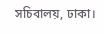সচিবালয়, ঢাকা।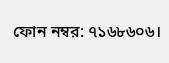ফোন নম্বর: ৭১৬৮৬০৬।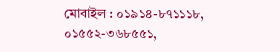মোবাইল : ০১৯১৪-৮৭১১১৮, ০১৫৫২-৩৬৮৫৫১,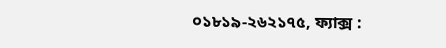০১৮১৯-২৬২১৭৫, ফ্যাক্স :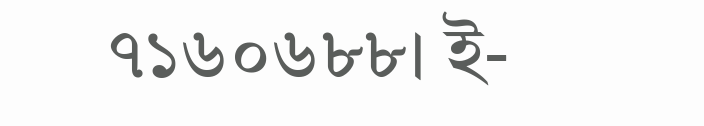৭১৬০৬৮৮। ই-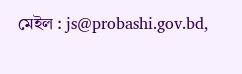মেইল : js@probashi.gov.bd,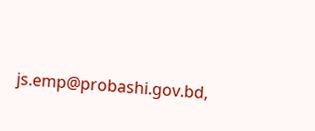js.emp@probashi.gov.bd,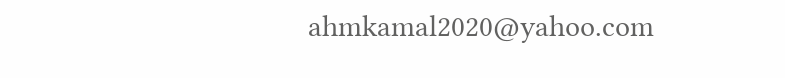ahmkamal2020@yahoo.com